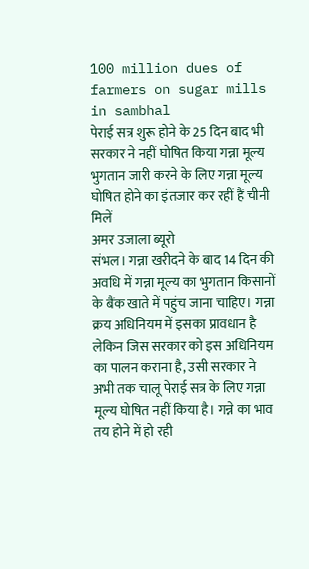100 million dues of farmers on sugar mills in sambhal
पेराई सत्र शुरू होने के 25 दिन बाद भी सरकार ने नहीं घोषित किया गन्ना मूल्य
भुगतान जारी करने के लिए गन्ना मूल्य घोषित होने का इंतजार कर रहीं हैं चीनी मिलें
अमर उजाला ब्यूरो
संभल। गन्ना खरीदने के बाद 14 दिन की अवधि में गन्ना मूल्य का भुगतान किसानों के बैंक खाते में पहुंच जाना चाहिए। गन्ना क्रय अधिनियम में इसका प्रावधान है लेकिन जिस सरकार को इस अधिनियम का पालन कराना है, उसी सरकार ने अभी तक चालू पेराई सत्र के लिए गन्ना मूल्य घोषित नहीं किया है। गन्ने का भाव तय होने में हो रही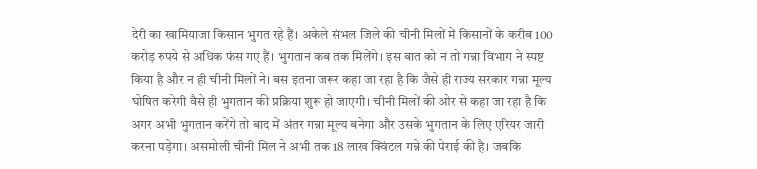देरी का खामियाजा किसान भुगत रहे हैं। अकेले संभल जिले की चीनी मिलों में किसानों के करीब 100 करोड़ रुपये से अधिक फंस गए हैं। भुगतान कब तक मिलेंगे। इस बात को न तो गन्ना विभाग ने स्पष्ट किया है और न ही चीनी मिलों ने। बस इतना जरूर कहा जा रहा है कि जैसे ही राज्य सरकार गन्ना मूल्य घोषित करेगी वैसे ही भुगतान की प्रक्रिया शुरू हो जाएगी। चीनी मिलों की ओर से कहा जा रहा है कि अगर अभी भुगतान करेंगे तो बाद में अंतर गन्ना मूल्य बनेगा और उसके भुगतान के लिए एरियर जारी करना पड़ेगा। असमोली चीनी मिल ने अभी तक 18 लाख क्विंटल गन्ने की पेराई की है। जबकि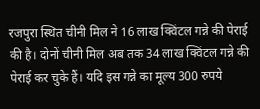रजपुरा स्थित चीनी मिल ने 16 लाख क्विंटल गन्ने की पेराई की है। दोनों चीनी मिल अब तक 34 लाख क्विंटल गन्ने की पेराई कर चुके हैं। यदि इस गन्ने का मूल्य 300 रुपये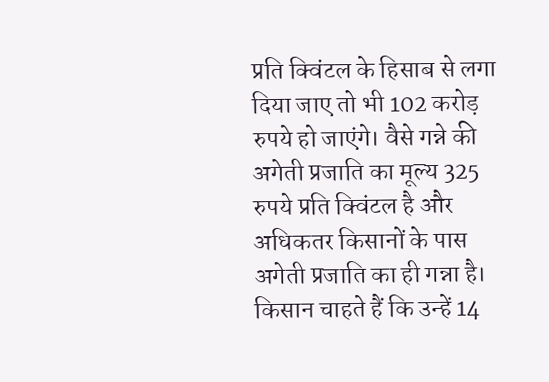प्रति क्विंटल के हिसाब से लगा दिया जाए तो भी 102 करोड़ रुपये हो जाएंगे। वैसे गन्ने की अगेती प्रजाति का मूल्य 325 रुपये प्रति क्विंटल है और अधिकतर किसानों के पास अगेती प्रजाति का ही गन्ना है। किसान चाहते हैं कि उन्हें 14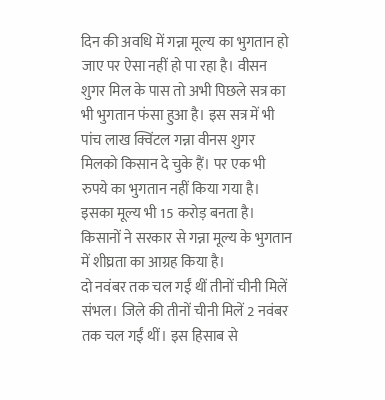दिन की अवधि में गन्ना मूल्य का भुगतान हो जाए पर ऐसा नहीं हो पा रहा है। वीसन शुगर मिल के पास तो अभी पिछले सत्र का भी भुगतान फंसा हुआ है। इस सत्र में भी पांच लाख क्विंटल गन्ना वीनस शुगर मिलको किसान दे चुके हैं। पर एक भी रुपये का भुगतान नहीं किया गया है। इसका मूल्य भी 15 करोड़ बनता है। किसानों ने सरकार से गन्ना मूल्य के भुगतान में शीघ्रता का आग्रह किया है।
दो नवंबर तक चल गईं थीं तीनों चीनी मिलें
संभल। जिले की तीनों चीनी मिलें 2 नवंबर तक चल गईं थीं। इस हिसाब से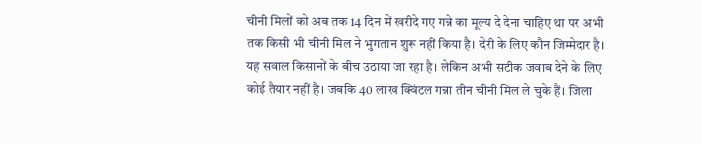चीनी मिलों को अब तक 14 दिन में खरीदे गए गन्ने का मूल्य दे देना चाहिए था पर अभी तक किसी भी चीनी मिल ने भुगतान शुरू नहीं किया है। देरी के लिए कौन जिम्मेदार है। यह सवाल किसानों के बीच उठाया जा रहा है। लेकिन अभी सटीक जवाब देने के लिए कोई तैयार नहीं है। जबकि 40 लाख क्विंटल गन्ना तीन चीनी मिल ले चुके हैं। जिला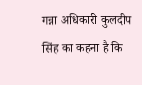गन्ना अधिकारी कुलदीप सिंह का कहना है कि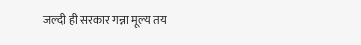जल्दी ही सरकार गन्ना मूल्य तय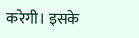करेगी। इसके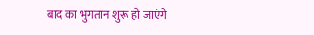बाद का भुगतान शुरू हो जाएंगे